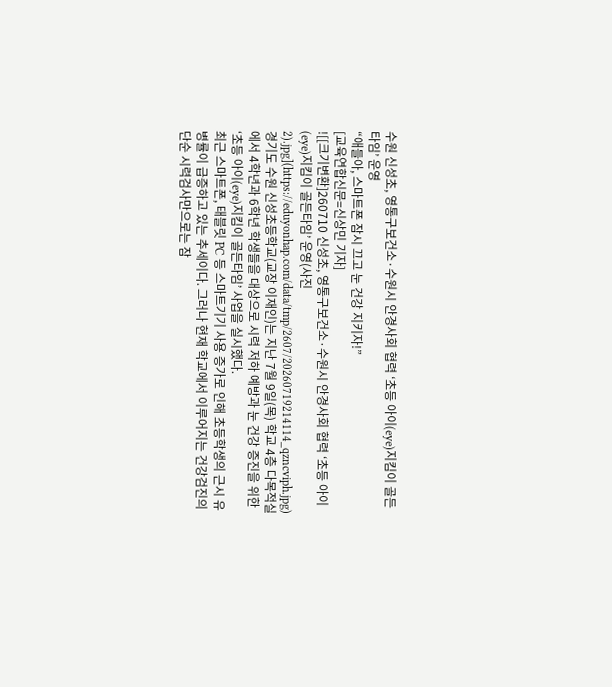수원 신성초, 영통구보건소·수원시 안경사회 협력 ‘초등 아이(eye)지킴이 골든타임’ 운영
“애들아, 스마트폰 잠시 끄고 눈 건강 지키자!”
[교육연합신문=신상민 기자]
![[크기변환]260710 신성초, 영통구보건소·수원시 안경사회 협력 ‘초등 아이(eye)지킴이 골든타임’ 운영(사진 2).jpg](https://eduyonhap.com/data/tmp/2607/20260719214114_qzncviph.jpg)
경기도 수원 신성초등학교(교장 이재인)는 지난 7월 9일(목) 학교 4층 다목적실에서 4학년과 6학년 학생들을 대상으로 시력 저하 예방과 눈 건강 증진을 위한 ‘초등 아이(eye)지킴이 골든타임’ 사업을 실시했다.
최근 스마트폰, 태블릿 PC 등 스마트기기 사용 증가로 인해 초등학생의 근시 유병률이 급증하고 있는 추세이다. 그러나 현재 학교에서 이루어지는 건강검진의 단순 시력검사만으로는 잠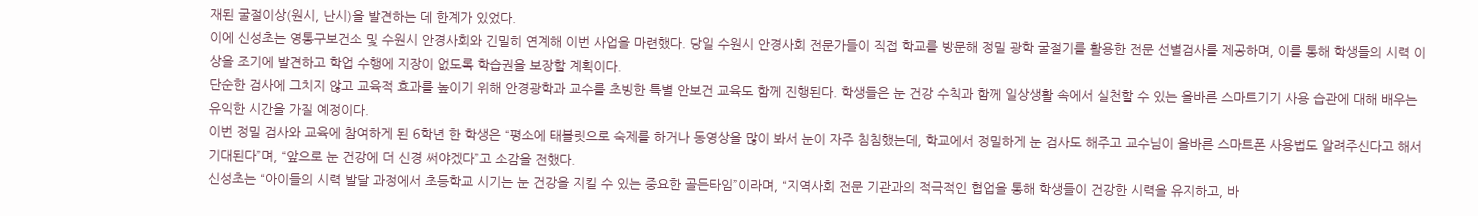재된 굴절이상(원시, 난시)을 발견하는 데 한계가 있었다.
이에 신성초는 영통구보건소 및 수원시 안경사회와 긴밀히 연계해 이번 사업을 마련했다. 당일 수원시 안경사회 전문가들이 직접 학교를 방문해 정밀 광학 굴절기를 활용한 전문 선별검사를 제공하며, 이를 통해 학생들의 시력 이상을 조기에 발견하고 학업 수행에 지장이 없도록 학습권을 보장할 계획이다.
단순한 검사에 그치지 않고 교육적 효과를 높이기 위해 안경광학과 교수를 초빙한 특별 안보건 교육도 함께 진행된다. 학생들은 눈 건강 수칙과 함께 일상생활 속에서 실천할 수 있는 올바른 스마트기기 사용 습관에 대해 배우는 유익한 시간을 가질 예정이다.
이번 정밀 검사와 교육에 참여하게 된 6학년 한 학생은 “평소에 태블릿으로 숙제를 하거나 동영상을 많이 봐서 눈이 자주 침침했는데, 학교에서 정밀하게 눈 검사도 해주고 교수님이 올바른 스마트폰 사용법도 알려주신다고 해서 기대된다”며, “앞으로 눈 건강에 더 신경 써야겠다”고 소감을 전했다.
신성초는 “아이들의 시력 발달 과정에서 초등학교 시기는 눈 건강을 지킬 수 있는 중요한 골든타임”이라며, “지역사회 전문 기관과의 적극적인 협업을 통해 학생들이 건강한 시력을 유지하고, 바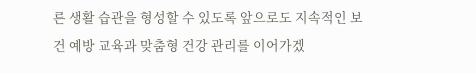른 생활 습관을 형성할 수 있도록 앞으로도 지속적인 보건 예방 교육과 맞춤형 건강 관리를 이어가겠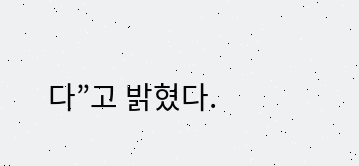다”고 밝혔다.